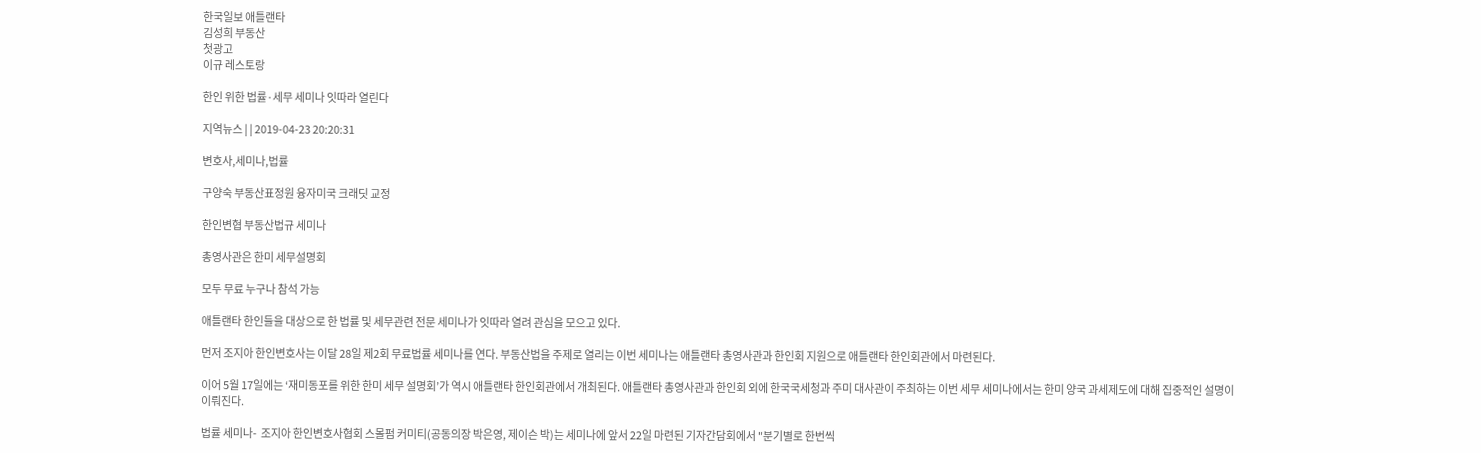한국일보 애틀랜타
김성희 부동산
첫광고
이규 레스토랑

한인 위한 법률·세무 세미나 잇따라 열린다

지역뉴스 | | 2019-04-23 20:20:31

변호사,세미나,법률

구양숙 부동산표정원 융자미국 크래딧 교정

한인변협 부동산법규 세미나

총영사관은 한미 세무설명회

모두 무료 누구나 참석 가능

애틀랜타 한인들을 대상으로 한 법률 및 세무관련 전문 세미나가 잇따라 열려 관심을 모으고 있다.

먼저 조지아 한인변호사는 이달 28일 제2회 무료법률 세미나를 연다. 부동산법을 주제로 열리는 이번 세미나는 애틀랜타 총영사관과 한인회 지원으로 애틀랜타 한인회관에서 마련된다.

이어 5월 17일에는 ‘재미동포를 위한 한미 세무 설명회’가 역시 애틀랜타 한인회관에서 개최된다. 애틀랜타 총영사관과 한인회 외에 한국국세청과 주미 대사관이 주최하는 이번 세무 세미나에서는 한미 양국 과세제도에 대해 집중적인 설명이 이뤄진다.

법률 세미나-  조지아 한인변호사협회 스몰펌 커미티(공동의장 박은영, 제이슨 박)는 세미나에 앞서 22일 마련된 기자간담회에서 "분기별로 한번씩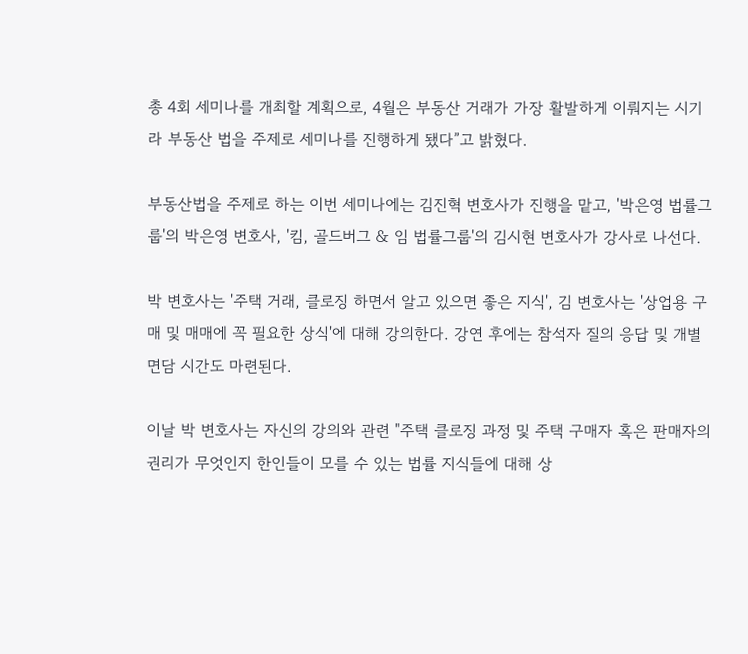총 4회 세미나를 개최할 계획으로, 4월은 부동산 거래가 가장 활발하게 이뤄지는 시기라 부동산 법을 주제로 세미나를 진행하게 됐다”고 밝혔다.

부동산법을 주제로 하는 이번 세미나에는 김진혁 변호사가 진행을 맡고, '박은영 법률그룹'의 박은영 변호사, '킴, 골드버그 & 임 법률그룹'의 김시현 변호사가 강사로 나선다.

박 변호사는 '주택 거래, 클로징 하면서 알고 있으면 좋은 지식', 김 변호사는 '상업용 구매 및 매매에 꼭 필요한 상식'에 대해 강의한다. 강연 후에는 참석자 질의 응답 및 개별 면담 시간도 마련된다.

이날 박 변호사는 자신의 강의와 관련 "주택 클로징 과정 및 주택 구매자 혹은 판매자의 권리가 무엇인지 한인들이 모를 수 있는 법률 지식들에 대해 상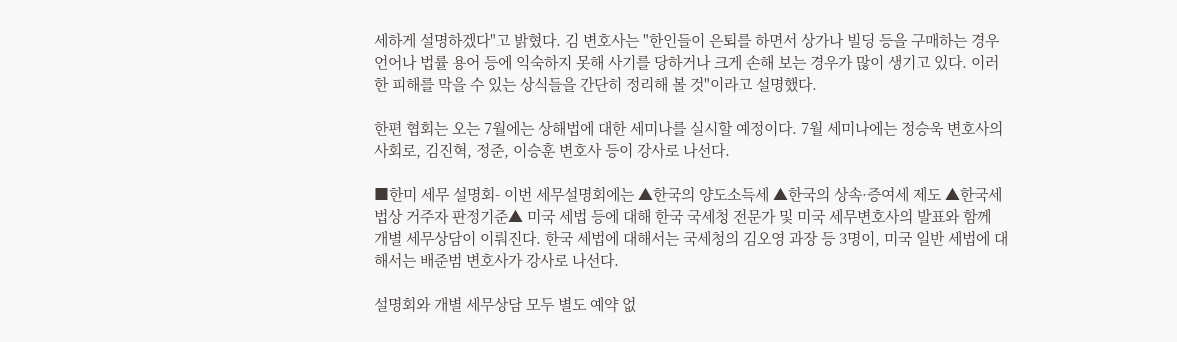세하게 설명하겠다"고 밝혔다. 김 변호사는 "한인들이 은퇴를 하면서 상가나 빌딩 등을 구매하는 경우 언어나 법률 용어 등에 익숙하지 못해 사기를 당하거나 크게 손해 보는 경우가 많이 생기고 있다. 이러한 피해를 막을 수 있는 상식들을 간단히 정리해 볼 것"이라고 설명했다.

한편 협회는 오는 7월에는 상해법에 대한 세미나를 실시할 예정이다. 7월 세미나에는 정승욱 변호사의 사회로, 김진혁, 정준, 이승훈 변호사 등이 강사로 나선다.

■한미 세무 설명회- 이번 세무설명회에는 ▲한국의 양도소득세 ▲한국의 상속·증여세 제도 ▲한국세법상 거주자 판정기준▲ 미국 세법 등에 대해 한국 국세청 전문가 및 미국 세무변호사의 발표와 함께 개별 세무상담이 이뤄진다. 한국 세법에 대해서는 국세청의 김오영 과장 등 3명이, 미국 일반 세법에 대해서는 배준범 변호사가 강사로 나선다.

설명회와 개별 세무상담 모두 별도 예약 없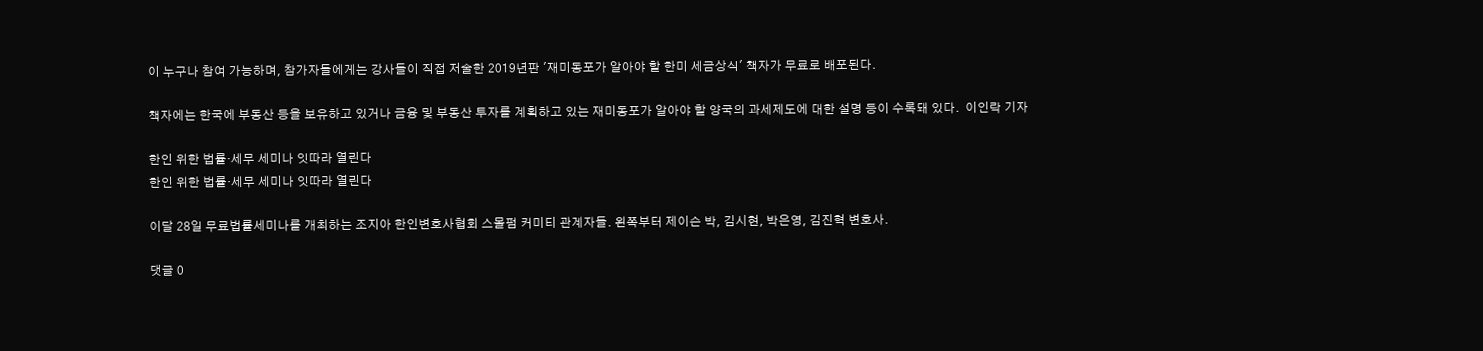이 누구나 참여 가능하며, 참가자들에게는 강사들이 직접 저술한 2019년판 '재미동포가 알아야 할 한미 세금상식' 책자가 무료로 배포된다.

책자에는 한국에 부동산 등을 보유하고 있거나 금융 및 부동산 투자를 계획하고 있는 재미동포가 알아야 할 양국의 과세제도에 대한 설명 등이 수록돼 있다.  이인락 기자

한인 위한 법률·세무 세미나 잇따라 열린다
한인 위한 법률·세무 세미나 잇따라 열린다

이달 28일 무료법률세미나를 개최하는 조지아 한인변호사협회 스몰펌 커미티 관계자들. 왼쪽부터 제이슨 박, 김시현, 박은영, 김진혁 변호사.

댓글 0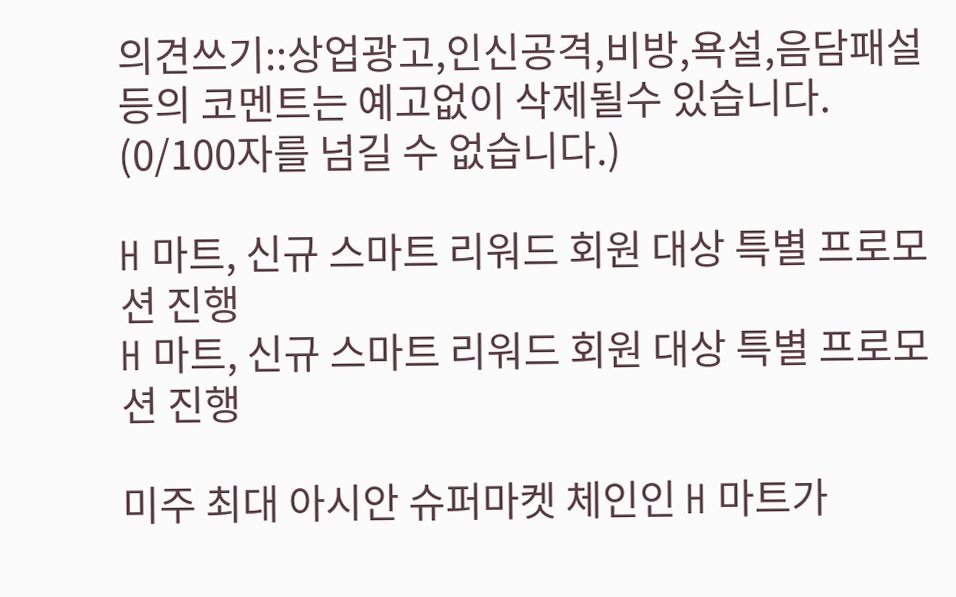의견쓰기::상업광고,인신공격,비방,욕설,음담패설등의 코멘트는 예고없이 삭제될수 있습니다. (0/100자를 넘길 수 없습니다.)

H 마트, 신규 스마트 리워드 회원 대상 특별 프로모션 진행
H 마트, 신규 스마트 리워드 회원 대상 특별 프로모션 진행

미주 최대 아시안 슈퍼마켓 체인인 H 마트가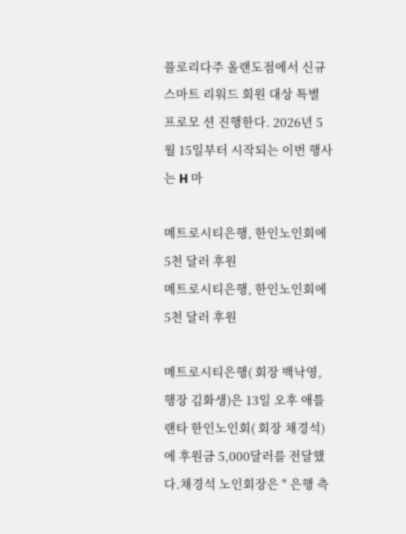플로리다주 올랜도점에서 신규 스마트 리워드 회원 대상 특별 프로모 션 진행한다. 2026년 5월 15일부터 시작되는 이번 행사는 H 마

메트로시티은행, 한인노인회에 5천 달러 후원
메트로시티은행, 한인노인회에 5천 달러 후원

메트로시티은행( 회장 백낙영, 행장 김화생)은 13일 오후 애틀랜타 한인노인회( 회장 채경석) 에 후원금 5,000달러를 전달했다.채경석 노인회장은 " 은행 측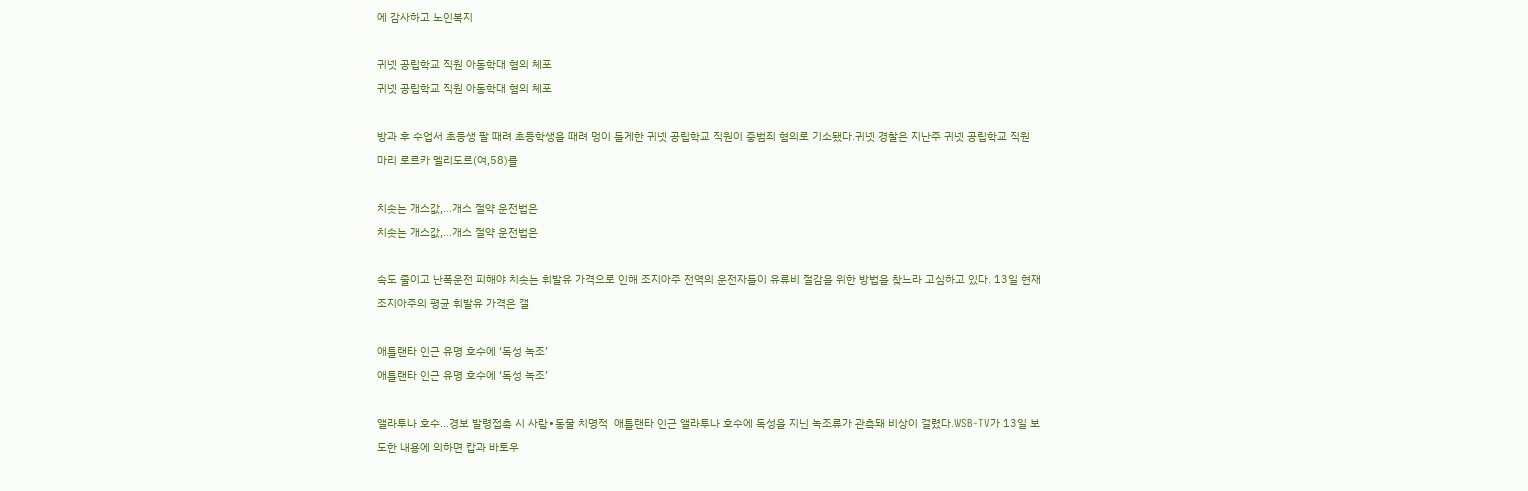에 감사하고 노인복지

귀넷 공립학교 직원 아동학대 혐의 체포
귀넷 공립학교 직원 아동학대 혐의 체포

방과 후 수업서 초등생 팔 때려 초등학생을 때려 멍이 들게한 귀넷 공립학교 직원이 중범죄 혐의로 기소됐다.귀넷 경찰은 지난주 귀넷 공립학교 직원 마리 로르카 멜리도르(여,58)를

치솟는 개스값,...개스 절약 운전법은
치솟는 개스값,...개스 절약 운전법은

속도 줄이고 난폭운전 피해야 치솟는 휘발유 가격으로 인해 조지아주 전역의 운전자들이 유류비 절감을 위한 방법을 찾느라 고심하고 있다. 13일 현재 조지아주의 평균 휘발유 가격은 갤

애틀랜타 인근 유명 호수에 ‘독성 녹조’
애틀랜타 인근 유명 호수에 ‘독성 녹조’

앨라투나 호수…경보 발령접촉 시 사람∙동물 치명적  애틀랜타 인근 앨라투나 호수에 독성을 지닌 녹조류가 관측돼 비상이 걸렸다.WSB-TV가 13일 보도한 내용에 의하면 캅과 바토우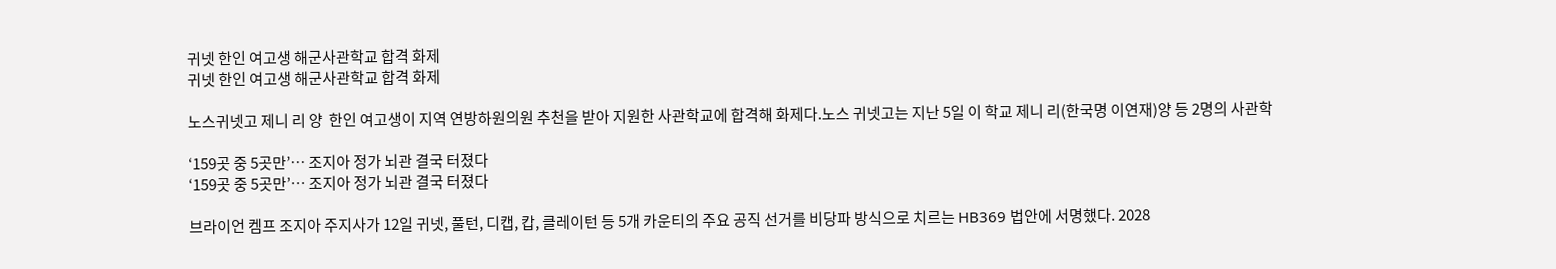귀넷 한인 여고생 해군사관학교 합격 화제
귀넷 한인 여고생 해군사관학교 합격 화제

노스귀넷고 제니 리 양  한인 여고생이 지역 연방하원의원 추천을 받아 지원한 사관학교에 합격해 화제다.노스 귀넷고는 지난 5일 이 학교 제니 리(한국명 이연재)양 등 2명의 사관학

‘159곳 중 5곳만’… 조지아 정가 뇌관 결국 터졌다
‘159곳 중 5곳만’… 조지아 정가 뇌관 결국 터졌다

브라이언 켐프 조지아 주지사가 12일 귀넷, 풀턴, 디캡, 캅, 클레이턴 등 5개 카운티의 주요 공직 선거를 비당파 방식으로 치르는 HB369 법안에 서명했다. 2028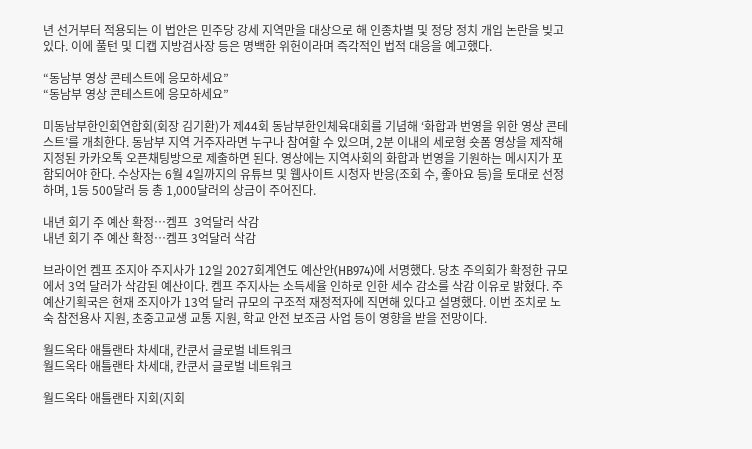년 선거부터 적용되는 이 법안은 민주당 강세 지역만을 대상으로 해 인종차별 및 정당 정치 개입 논란을 빚고 있다. 이에 풀턴 및 디캡 지방검사장 등은 명백한 위헌이라며 즉각적인 법적 대응을 예고했다.

“동남부 영상 콘테스트에 응모하세요”
“동남부 영상 콘테스트에 응모하세요”

미동남부한인회연합회(회장 김기환)가 제44회 동남부한인체육대회를 기념해 ‘화합과 번영을 위한 영상 콘테스트’를 개최한다. 동남부 지역 거주자라면 누구나 참여할 수 있으며, 2분 이내의 세로형 숏폼 영상을 제작해 지정된 카카오톡 오픈채팅방으로 제출하면 된다. 영상에는 지역사회의 화합과 번영을 기원하는 메시지가 포함되어야 한다. 수상자는 6월 4일까지의 유튜브 및 웹사이트 시청자 반응(조회 수, 좋아요 등)을 토대로 선정하며, 1등 500달러 등 총 1,000달러의 상금이 주어진다.

내년 회기 주 예산 확정…켐프  3억달러 삭감
내년 회기 주 예산 확정…켐프 3억달러 삭감

브라이언 켐프 조지아 주지사가 12일 2027회계연도 예산안(HB974)에 서명했다. 당초 주의회가 확정한 규모에서 3억 달러가 삭감된 예산이다. 켐프 주지사는 소득세율 인하로 인한 세수 감소를 삭감 이유로 밝혔다. 주 예산기획국은 현재 조지아가 13억 달러 규모의 구조적 재정적자에 직면해 있다고 설명했다. 이번 조치로 노숙 참전용사 지원, 초중고교생 교통 지원, 학교 안전 보조금 사업 등이 영향을 받을 전망이다.

월드옥타 애틀랜타 차세대, 칸쿤서 글로벌 네트워크
월드옥타 애틀랜타 차세대, 칸쿤서 글로벌 네트워크

월드옥타 애틀랜타 지회(지회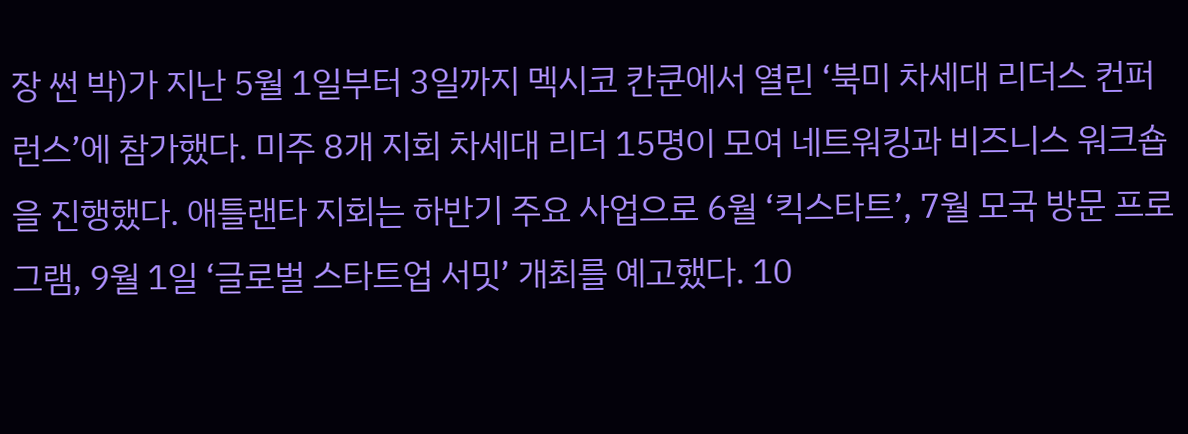장 썬 박)가 지난 5월 1일부터 3일까지 멕시코 칸쿤에서 열린 ‘북미 차세대 리더스 컨퍼런스’에 참가했다. 미주 8개 지회 차세대 리더 15명이 모여 네트워킹과 비즈니스 워크숍을 진행했다. 애틀랜타 지회는 하반기 주요 사업으로 6월 ‘킥스타트’, 7월 모국 방문 프로그램, 9월 1일 ‘글로벌 스타트업 서밋’ 개최를 예고했다. 10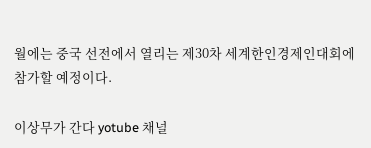월에는 중국 선전에서 열리는 제30차 세계한인경제인대회에 참가할 예정이다.

이상무가 간다 yotube 채널